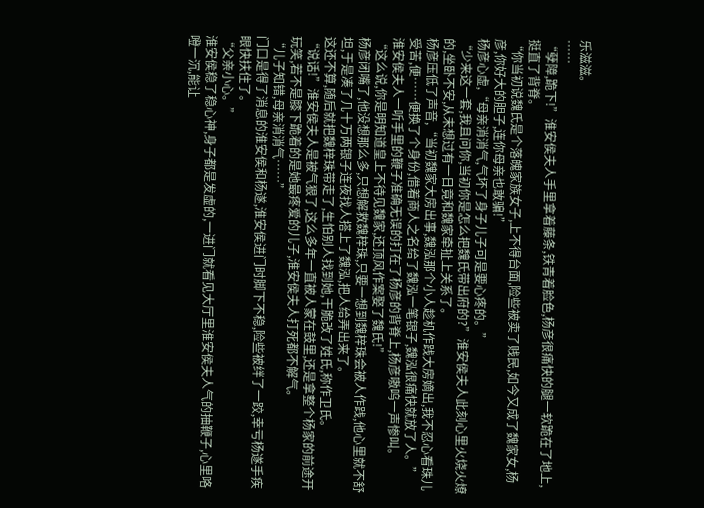乐滋滋。
……
“孽障,跪下!”淮安侯夫人手里拿着藤条,铁青着脸色,杨彦很痛快的腿一软跪在了地上,挺直了背脊。
“你当初说魏氏是个落魄家族女子,上不得台面,险些被卖了贱民,如今又成了魏家女,杨彦,你好大的胆子,连你母亲也敢骗!”
杨彦心虚,“母亲消消气,气坏了身子儿子可是要心疼的。”
“少来这一套,我且问你,当初你是怎么把魏氏带出府的?”淮安侯夫人此刻心里火烧火燎的,坐卧不安,从未想过有一日竟和魏家牵扯上关系了。
杨彦压低了声音,“当初魏家大房出事,魏泓那个小人趁机作践大房嫡出,我不忍心看珠儿受苦,便……便换了个身份,借着商人之名给了魏泓一笔银子,魏泓很痛快就放了人。”
淮安侯夫人一听手里的鞭子准确无误的打在了杨彦的背脊上,杨彦嗷呜一声惨叫。
“这么说,你是明知道皇上不待见魏家,还顶风作案娶了魏氏!”
杨彦闭嘴了,他没想那么多,只想解救魏梓珠,只要一想到魏梓珠会被人作践,他心里就不舒坦,于是凑了几十万两银子连夜找人搭上了魏泓,把人给弄出来了。
这还不算,随后就把魏梓珠带走了,生怕别人找到她,干脆改了姓氏,称作卫氏。
“说话!”淮安侯夫人是被气狠了,这么多年一直被人蒙在鼓里,还是拿整个杨家的前途开玩笑,若不是膝下跪着的是她最疼爱的儿子,淮安侯夫人打死都不解气。
“儿子知错,母亲消消气……”
门口是得了消息的淮安侯和杨遂,淮安侯进门时脚下不稳,险些被绊了一跤,幸亏杨遂手疾眼快扶住了。
“父亲小心。”
淮安侯稳了稳心神,身子都是发虚的,一进门就看见大厅里淮安侯夫人气的抽鞭子,心里咯噔一沉,能让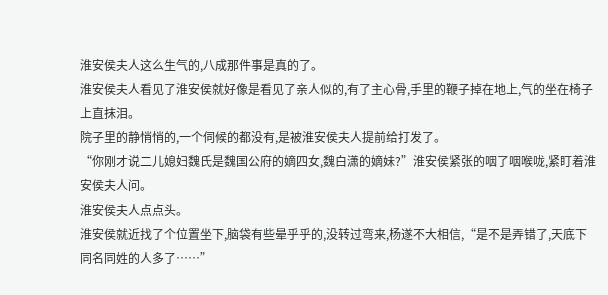淮安侯夫人这么生气的,八成那件事是真的了。
淮安侯夫人看见了淮安侯就好像是看见了亲人似的,有了主心骨,手里的鞭子掉在地上,气的坐在椅子上直抹泪。
院子里的静悄悄的,一个伺候的都没有,是被淮安侯夫人提前给打发了。
“你刚才说二儿媳妇魏氏是魏国公府的嫡四女,魏白潇的嫡妹?”淮安侯紧张的咽了咽喉咙,紧盯着淮安侯夫人问。
淮安侯夫人点点头。
淮安侯就近找了个位置坐下,脑袋有些晕乎乎的,没转过弯来,杨遂不大相信,“是不是弄错了,天底下同名同姓的人多了……”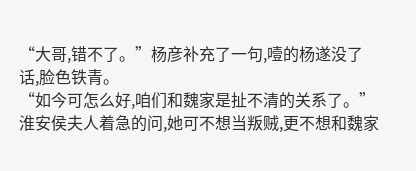“大哥,错不了。”杨彦补充了一句,噎的杨遂没了话,脸色铁青。
“如今可怎么好,咱们和魏家是扯不清的关系了。”淮安侯夫人着急的问,她可不想当叛贼,更不想和魏家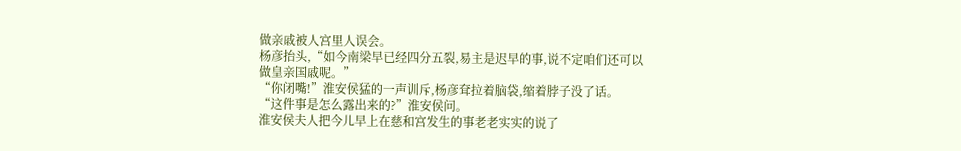做亲戚被人宫里人误会。
杨彦抬头,“如今南梁早已经四分五裂,易主是迟早的事,说不定咱们还可以做皇亲国戚呢。”
“你闭嘴!”淮安侯猛的一声训斥,杨彦耷拉着脑袋,缩着脖子没了话。
“这件事是怎么露出来的?”淮安侯问。
淮安侯夫人把今儿早上在慈和宫发生的事老老实实的说了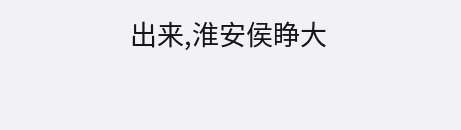出来,淮安侯睁大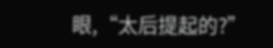眼,“太后提起的?”